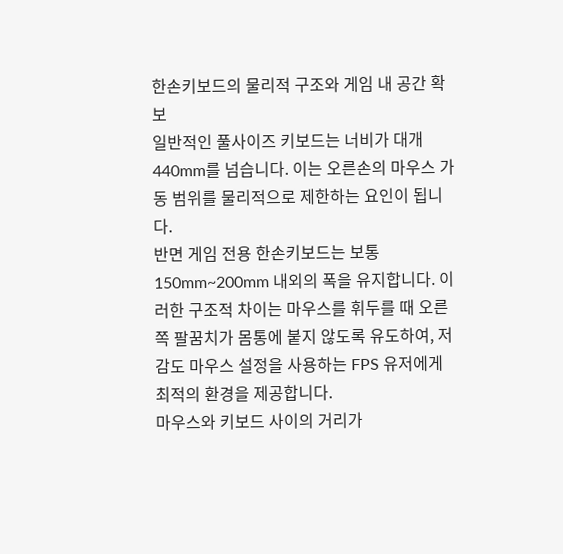한손키보드의 물리적 구조와 게임 내 공간 확보
일반적인 풀사이즈 키보드는 너비가 대개 440mm를 넘습니다. 이는 오른손의 마우스 가동 범위를 물리적으로 제한하는 요인이 됩니다.
반면 게임 전용 한손키보드는 보통 150mm~200mm 내외의 폭을 유지합니다. 이러한 구조적 차이는 마우스를 휘두를 때 오른쪽 팔꿈치가 몸통에 붙지 않도록 유도하여, 저감도 마우스 설정을 사용하는 FPS 유저에게 최적의 환경을 제공합니다.
마우스와 키보드 사이의 거리가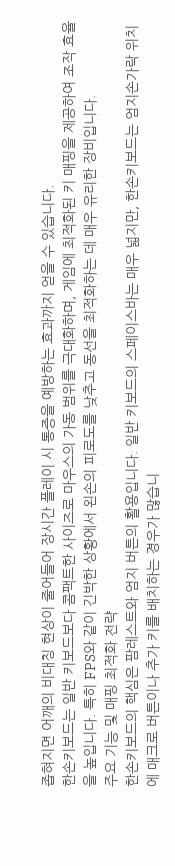좁혀지면 어깨의 비대칭 현상이 줄어들어 장시간 플레이 시 통증을 예방하는 효과까지 얻을 수 있습니다.
한손키보드는 일반 키보드보다 콤팩트한 사이즈로 마우스의 가동 범위를 극대화하며, 게임에 최적화된 키 매핑을 제공하여 조작 효율을 높입니다. 특히 FPS와 같이 긴박한 상황에서 왼손의 피로도를 낮추고 동선을 최적화하는 데 매우 유리한 장비입니다.
주요 기능 및 매핑 최적화 전략
한손키보드의 핵심은 팜레스트와 엄지 버튼의 활용입니다. 일반 키보드의 스페이스바는 매우 넓지만, 한손키보드는 엄지손가락 위치에 매크로 버튼이나 추가 키를 배치하는 경우가 많습니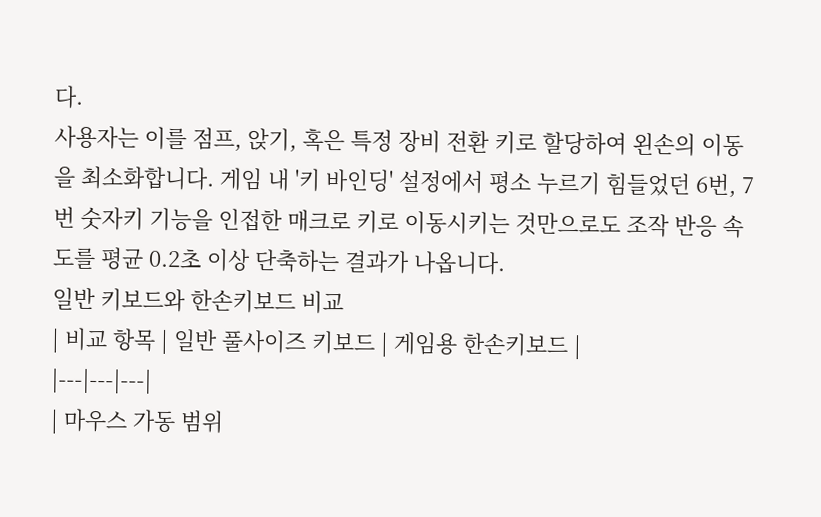다.
사용자는 이를 점프, 앉기, 혹은 특정 장비 전환 키로 할당하여 왼손의 이동을 최소화합니다. 게임 내 '키 바인딩' 설정에서 평소 누르기 힘들었던 6번, 7번 숫자키 기능을 인접한 매크로 키로 이동시키는 것만으로도 조작 반응 속도를 평균 0.2초 이상 단축하는 결과가 나옵니다.
일반 키보드와 한손키보드 비교
| 비교 항목 | 일반 풀사이즈 키보드 | 게임용 한손키보드 |
|---|---|---|
| 마우스 가동 범위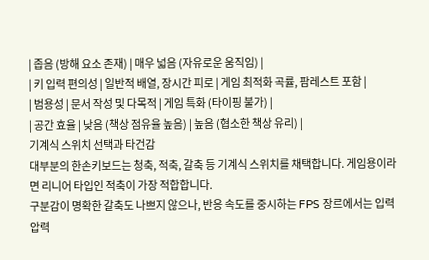| 좁음 (방해 요소 존재) | 매우 넓음 (자유로운 움직임) |
| 키 입력 편의성 | 일반적 배열, 장시간 피로 | 게임 최적화 곡률, 팜레스트 포함 |
| 범용성 | 문서 작성 및 다목적 | 게임 특화 (타이핑 불가) |
| 공간 효율 | 낮음 (책상 점유율 높음) | 높음 (협소한 책상 유리) |
기계식 스위치 선택과 타건감
대부분의 한손키보드는 청축, 적축, 갈축 등 기계식 스위치를 채택합니다. 게임용이라면 리니어 타입인 적축이 가장 적합합니다.
구분감이 명확한 갈축도 나쁘지 않으나, 반응 속도를 중시하는 FPS 장르에서는 입력 압력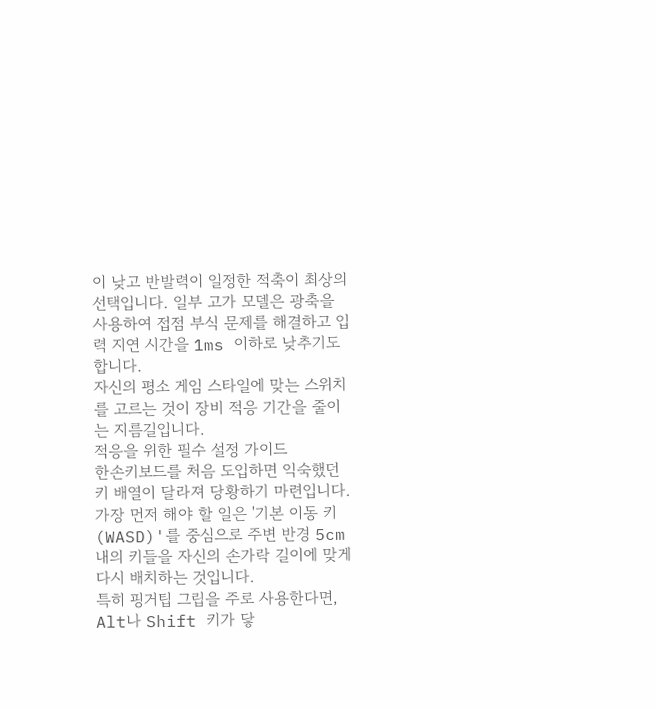이 낮고 반발력이 일정한 적축이 최상의 선택입니다. 일부 고가 모델은 광축을 사용하여 접점 부식 문제를 해결하고 입력 지연 시간을 1ms 이하로 낮추기도 합니다.
자신의 평소 게임 스타일에 맞는 스위치를 고르는 것이 장비 적응 기간을 줄이는 지름길입니다.
적응을 위한 필수 설정 가이드
한손키보드를 처음 도입하면 익숙했던 키 배열이 달라져 당황하기 마련입니다. 가장 먼저 해야 할 일은 '기본 이동 키(WASD)'를 중심으로 주변 반경 5cm 내의 키들을 자신의 손가락 길이에 맞게 다시 배치하는 것입니다.
특히 핑거팁 그립을 주로 사용한다면, Alt나 Shift 키가 닿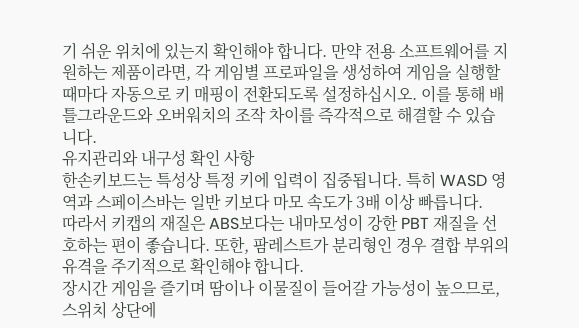기 쉬운 위치에 있는지 확인해야 합니다. 만약 전용 소프트웨어를 지원하는 제품이라면, 각 게임별 프로파일을 생성하여 게임을 실행할 때마다 자동으로 키 매핑이 전환되도록 설정하십시오. 이를 통해 배틀그라운드와 오버워치의 조작 차이를 즉각적으로 해결할 수 있습니다.
유지관리와 내구성 확인 사항
한손키보드는 특성상 특정 키에 입력이 집중됩니다. 특히 WASD 영역과 스페이스바는 일반 키보다 마모 속도가 3배 이상 빠릅니다.
따라서 키캡의 재질은 ABS보다는 내마모성이 강한 PBT 재질을 선호하는 편이 좋습니다. 또한, 팜레스트가 분리형인 경우 결합 부위의 유격을 주기적으로 확인해야 합니다.
장시간 게임을 즐기며 땀이나 이물질이 들어갈 가능성이 높으므로, 스위치 상단에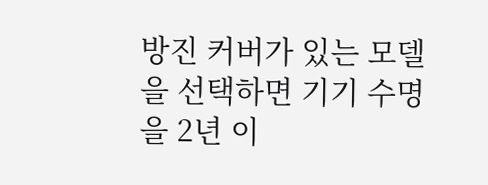방진 커버가 있는 모델을 선택하면 기기 수명을 2년 이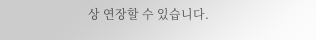상 연장할 수 있습니다.